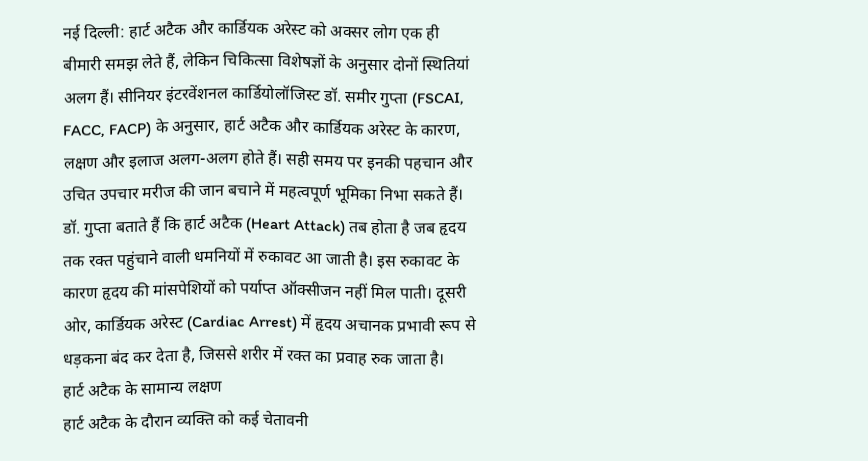नई दिल्ली: हार्ट अटैक और कार्डियक अरेस्ट को अक्सर लोग एक ही बीमारी समझ लेते हैं, लेकिन चिकित्सा विशेषज्ञों के अनुसार दोनों स्थितियां अलग हैं। सीनियर इंटरवेंशनल कार्डियोलॉजिस्ट डॉ. समीर गुप्ता (FSCAI, FACC, FACP) के अनुसार, हार्ट अटैक और कार्डियक अरेस्ट के कारण, लक्षण और इलाज अलग-अलग होते हैं। सही समय पर इनकी पहचान और उचित उपचार मरीज की जान बचाने में महत्वपूर्ण भूमिका निभा सकते हैं।
डॉ. गुप्ता बताते हैं कि हार्ट अटैक (Heart Attack) तब होता है जब हृदय तक रक्त पहुंचाने वाली धमनियों में रुकावट आ जाती है। इस रुकावट के कारण हृदय की मांसपेशियों को पर्याप्त ऑक्सीजन नहीं मिल पाती। दूसरी ओर, कार्डियक अरेस्ट (Cardiac Arrest) में हृदय अचानक प्रभावी रूप से धड़कना बंद कर देता है, जिससे शरीर में रक्त का प्रवाह रुक जाता है।
हार्ट अटैक के सामान्य लक्षण
हार्ट अटैक के दौरान व्यक्ति को कई चेतावनी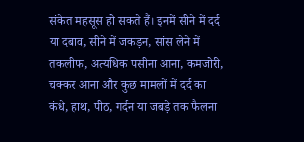संकेत महसूस हो सकते हैं। इनमें सीने में दर्द या दबाव, सीने में जकड़न, सांस लेने में तकलीफ, अत्यधिक पसीना आना, कमजोरी, चक्कर आना और कुछ मामलों में दर्द का कंधे, हाथ, पीठ, गर्दन या जबड़े तक फैलना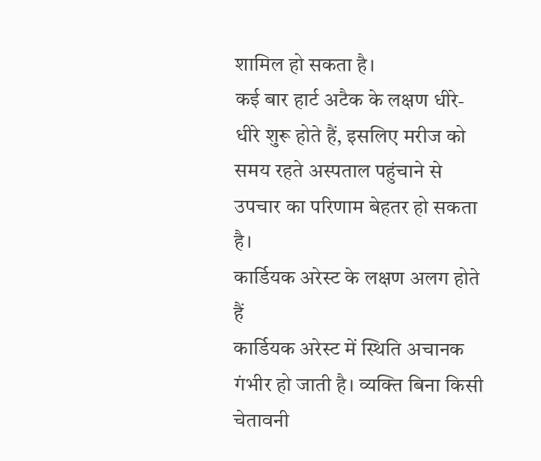शामिल हो सकता है।
कई बार हार्ट अटैक के लक्षण धीरे-धीरे शुरू होते हैं, इसलिए मरीज को समय रहते अस्पताल पहुंचाने से उपचार का परिणाम बेहतर हो सकता है।
कार्डियक अरेस्ट के लक्षण अलग होते हैं
कार्डियक अरेस्ट में स्थिति अचानक गंभीर हो जाती है। व्यक्ति बिना किसी चेतावनी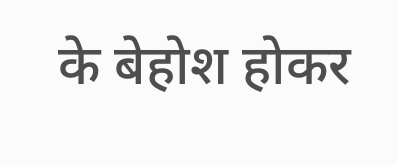के बेहोश होकर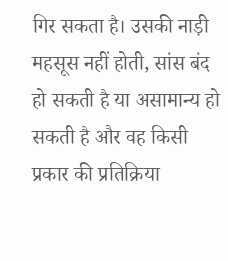गिर सकता है। उसकी नाड़ी महसूस नहीं होती, सांस बंद हो सकती है या असामान्य हो सकती है और वह किसी प्रकार की प्रतिक्रिया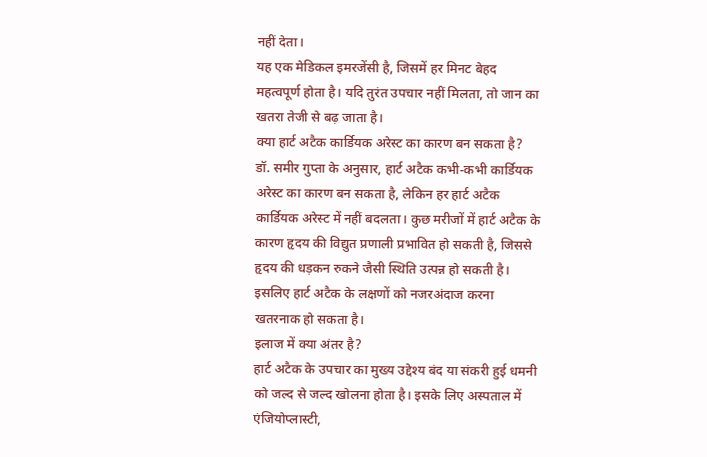नहीं देता।
यह एक मेडिकल इमरजेंसी है, जिसमें हर मिनट बेहद महत्वपूर्ण होता है। यदि तुरंत उपचार नहीं मिलता, तो जान का खतरा तेजी से बढ़ जाता है।
क्या हार्ट अटैक कार्डियक अरेस्ट का कारण बन सकता है?
डॉ. समीर गुप्ता के अनुसार, हार्ट अटैक कभी-कभी कार्डियक अरेस्ट का कारण बन सकता है, लेकिन हर हार्ट अटैक कार्डियक अरेस्ट में नहीं बदलता। कुछ मरीजों में हार्ट अटैक के कारण हृदय की विद्युत प्रणाली प्रभावित हो सकती है, जिससे हृदय की धड़कन रुकने जैसी स्थिति उत्पन्न हो सकती है।
इसलिए हार्ट अटैक के लक्षणों को नजरअंदाज करना खतरनाक हो सकता है।
इलाज में क्या अंतर है?
हार्ट अटैक के उपचार का मुख्य उद्देश्य बंद या संकरी हुई धमनी को जल्द से जल्द खोलना होता है। इसके लिए अस्पताल में एंजियोप्लास्टी,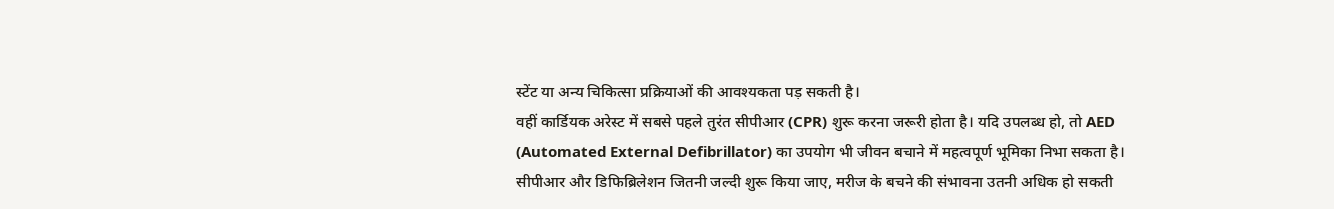स्टेंट या अन्य चिकित्सा प्रक्रियाओं की आवश्यकता पड़ सकती है।
वहीं कार्डियक अरेस्ट में सबसे पहले तुरंत सीपीआर (CPR) शुरू करना जरूरी होता है। यदि उपलब्ध हो, तो AED (Automated External Defibrillator) का उपयोग भी जीवन बचाने में महत्वपूर्ण भूमिका निभा सकता है। सीपीआर और डिफिब्रिलेशन जितनी जल्दी शुरू किया जाए, मरीज के बचने की संभावना उतनी अधिक हो सकती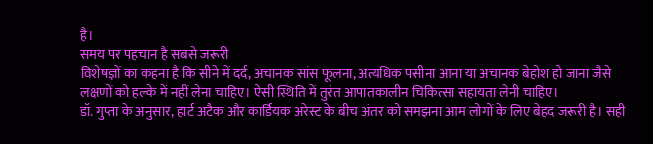है।
समय पर पहचान है सबसे जरूरी
विशेषज्ञों का कहना है कि सीने में दर्द, अचानक सांस फूलना, अत्यधिक पसीना आना या अचानक बेहोश हो जाना जैसे लक्षणों को हल्के में नहीं लेना चाहिए। ऐसी स्थिति में तुरंत आपातकालीन चिकित्सा सहायता लेनी चाहिए।
डॉ. गुप्ता के अनुसार, हार्ट अटैक और कार्डियक अरेस्ट के बीच अंतर को समझना आम लोगों के लिए बेहद जरूरी है। सही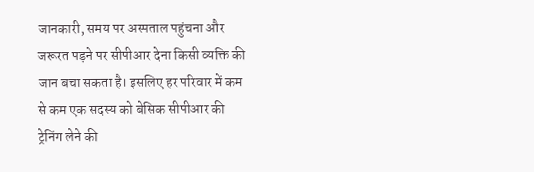जानकारी, समय पर अस्पताल पहुंचना और जरूरत पड़ने पर सीपीआर देना किसी व्यक्ति की जान बचा सकता है। इसलिए हर परिवार में कम से कम एक सदस्य को बेसिक सीपीआर की ट्रेनिंग लेने की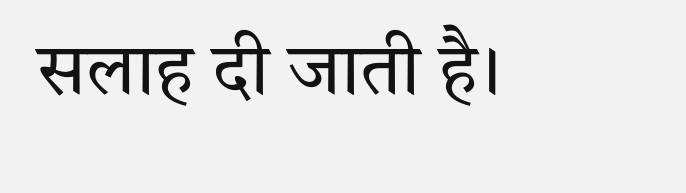सलाह दी जाती है।